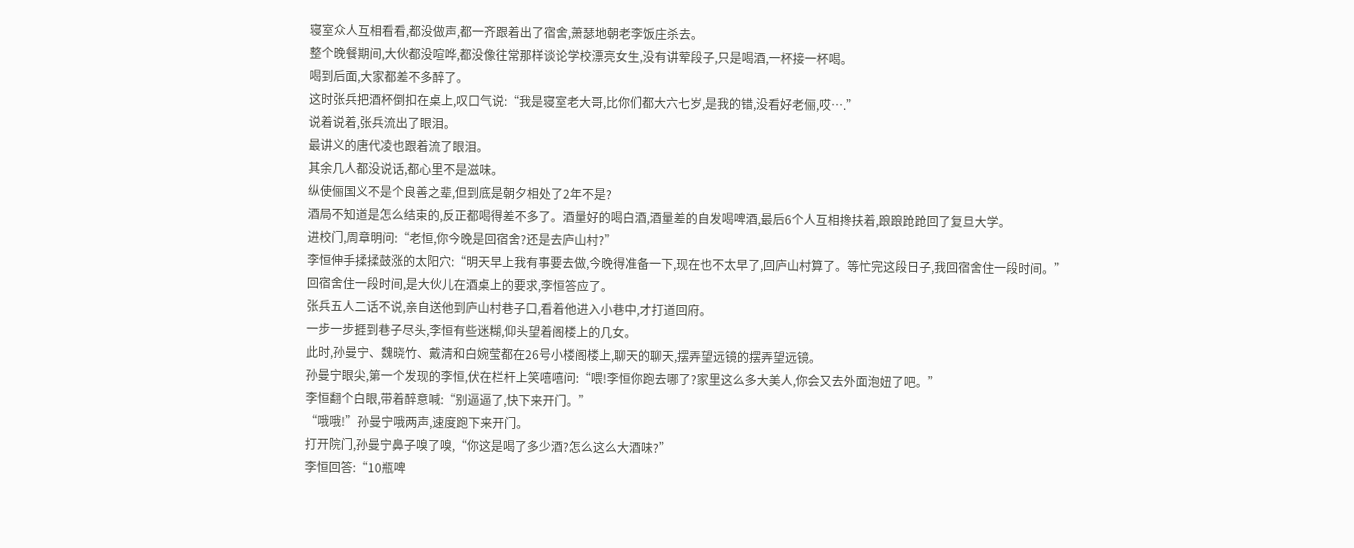寝室众人互相看看,都没做声,都一齐跟着出了宿舍,萧瑟地朝老李饭庄杀去。
整个晚餐期间,大伙都没喧哗,都没像往常那样谈论学校漂亮女生,没有讲荤段子,只是喝酒,一杯接一杯喝。
喝到后面,大家都差不多醉了。
这时张兵把酒杯倒扣在桌上,叹口气说:“我是寝室老大哥,比你们都大六七岁,是我的错,没看好老俪,哎….”
说着说着,张兵流出了眼泪。
最讲义的唐代凌也跟着流了眼泪。
其余几人都没说话,都心里不是滋味。
纵使俪国义不是个良善之辈,但到底是朝夕相处了2年不是?
酒局不知道是怎么结束的,反正都喝得差不多了。酒量好的喝白酒,酒量差的自发喝啤酒,最后6个人互相搀扶着,踉踉跄跄回了复旦大学。
进校门,周章明问:“老恒,你今晚是回宿舍?还是去庐山村?”
李恒伸手揉揉鼓涨的太阳穴:“明天早上我有事要去做,今晚得准备一下,现在也不太早了,回庐山村算了。等忙完这段日子,我回宿舍住一段时间。”
回宿舍住一段时间,是大伙儿在酒桌上的要求,李恒答应了。
张兵五人二话不说,亲自送他到庐山村巷子口,看着他进入小巷中,才打道回府。
一步一步捱到巷子尽头,李恒有些迷糊,仰头望着阁楼上的几女。
此时,孙曼宁、魏晓竹、戴清和白婉莹都在26号小楼阁楼上,聊天的聊天,摆弄望远镜的摆弄望远镜。
孙曼宁眼尖,第一个发现的李恒,伏在栏杆上笑嘻嘻问:“喂!李恒你跑去哪了?家里这么多大美人,你会又去外面泡妞了吧。”
李恒翻个白眼,带着醉意喊:“别逼逼了,快下来开门。”
“哦哦!”孙曼宁哦两声,速度跑下来开门。
打开院门,孙曼宁鼻子嗅了嗅,“你这是喝了多少酒?怎么这么大酒味?”
李恒回答:“10瓶啤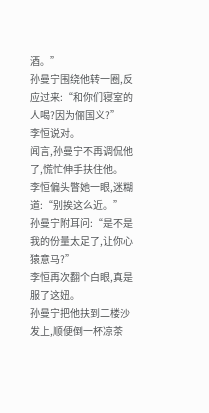酒。”
孙曼宁围绕他转一圈,反应过来:“和你们寝室的人喝?因为俪国义?”
李恒说对。
闻言,孙曼宁不再调侃他了,慌忙伸手扶住他。
李恒偏头瞥她一眼,迷糊道:“别挨这么近。”
孙曼宁附耳问:“是不是我的份量太足了,让你心猿意马?”
李恒再次翻个白眼,真是服了这妞。
孙曼宁把他扶到二楼沙发上,顺便倒一杯凉茶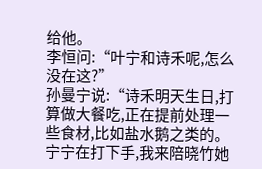给他。
李恒问:“叶宁和诗禾呢,怎么没在这?”
孙曼宁说:“诗禾明天生日,打算做大餐吃,正在提前处理一些食材,比如盐水鹅之类的。宁宁在打下手,我来陪晓竹她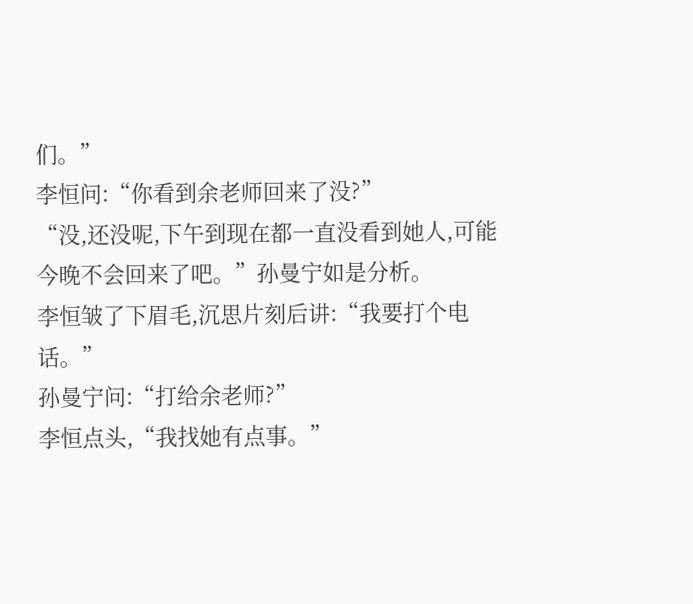们。”
李恒问:“你看到余老师回来了没?”
“没,还没呢,下午到现在都一直没看到她人,可能今晚不会回来了吧。”孙曼宁如是分析。
李恒皱了下眉毛,沉思片刻后讲:“我要打个电话。”
孙曼宁问:“打给余老师?”
李恒点头,“我找她有点事。”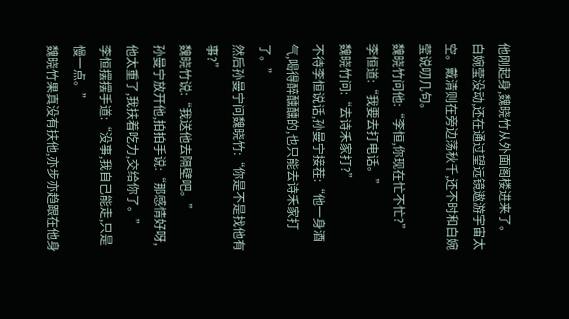他刚起身,魏晓竹从外面阁楼进来了。
白婉莹没动,还在通过望远镜遨游宇宙太空。戴清则在旁边荡秋千,还不时和白婉莹说叨几句。
魏晓竹问他:“李恒,你现在忙不忙?”
李恒道:“我要去打电话。”
魏晓竹问:“去诗禾家打?”
不待李恒说话,孙曼宁接茬:“他一身酒气,喝得醉醺醺的,也只能去诗禾家打了。”
然后孙曼宁问魏晓竹:“你是不是找他有事?”
魏晓竹说:“我送他去隔壁吧。”
孙曼宁放开他,拍拍手说:“那感情好呀,他太重了,我扶着吃力,交给你了。”
李恒摆摆手道:“没事,我自己能走,只是慢一点。”
魏晓竹果真没有扶他,亦步亦趋跟在他身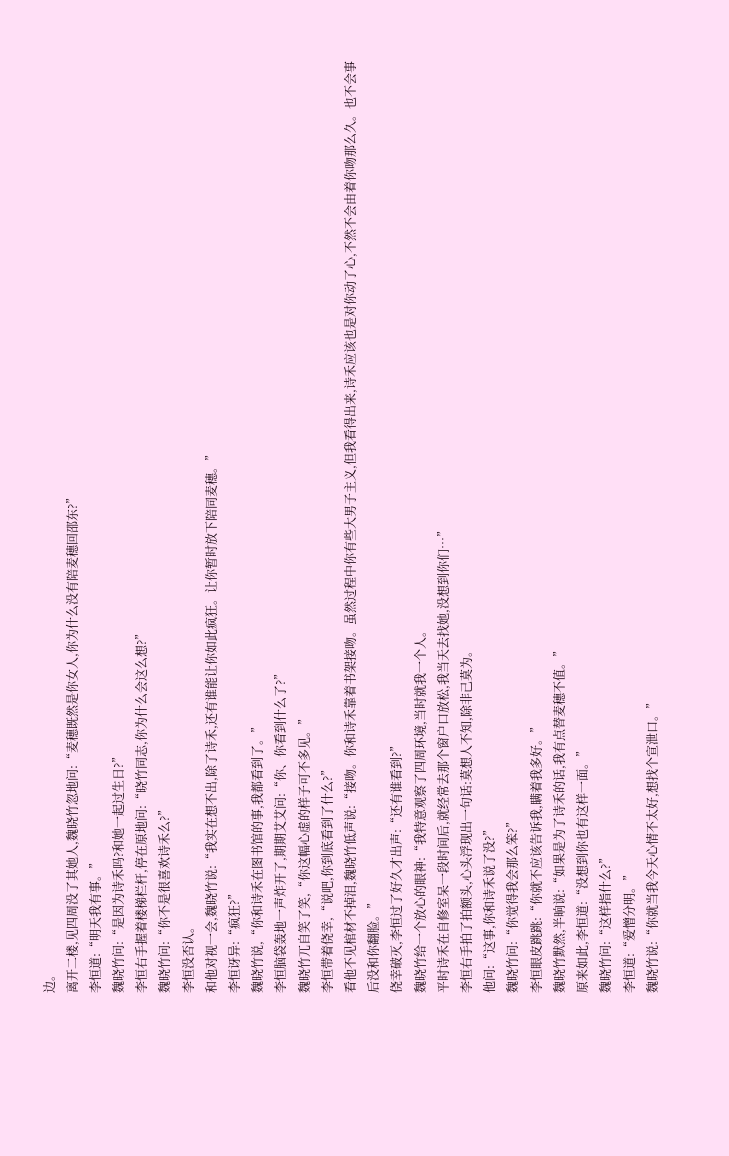边。
离开二楼,见四周没了其她人,魏晓竹忽地问:“麦穗既然是你女人,你为什么没有陪麦穗回邵东?”
李恒道:“明天我有事。”
魏晓竹问:“是因为诗禾吗?和她一起过生日?”
李恒右手握着楼梯栏杆,停在原地问:“晓竹同志,你为什么会这么想?”
魏晓竹问:“你不是很喜欢诗禾么?”
李恒没否认。
和他对视一会,魏晓竹说:“我实在想不出,除了诗禾,还有谁能让你如此疯狂。让你暂时放下陪同麦穗。”
李恒讶异:“疯狂?”
魏晓竹说,“你和诗禾在图书馆的事,我都看到了。”
李恒脑袋轰地一声炸开了,期期艾艾问:“你、你看到什么了?”
魏晓竹兀自笑了笑,“你这幅心虚的样子可不多见。”
李恒带着侥幸,“说吧,你到底看到了什么?”
看他不见棺材不掉泪,魏晓竹低声说:“接吻。你和诗禾靠着书架接吻。虽然过程中你有些大男子主义,但我看得出来,诗禾应该也是对你动了心,不然不会由着你吻那么久。也不会事后没和你翻脸。”
侥幸破灭,李恒过了好久才出声:“还有谁看到?”
魏晓竹给一个放心的眼神:“我特意观察了四周环境,当时就我一个人。
平时诗禾在自修室呆一段时间后,就经常去那个窗户口放松,我当天去找她,没想到你们…”
李恒右手拍了拍额头,心头浮现出一句话:莫想人不知,除非己莫为。
他问:“这事,你和诗禾说了没?”
魏晓竹问:“你觉得我会那么笨?”
李恒眼皮跳跳:“你就不应该告诉我,瞒着我多好。”
魏晓竹默然,半晌说:“如果是为了诗禾的话,我有点替麦穗不值。”
原来如此,李恒道:“没想到你也有这样一面。”
魏晓竹问:“这样指什么?”
李恒道:“爱憎分明。”
魏晓竹说:“你就当我今天心情不太好,想找个宣泄口。”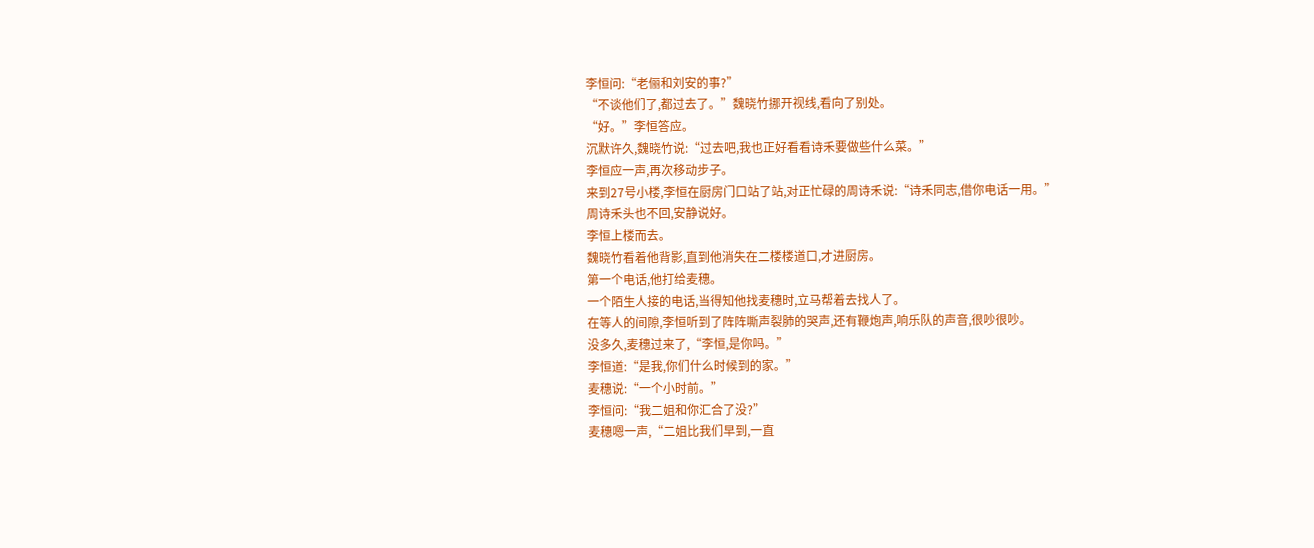李恒问:“老俪和刘安的事?”
“不谈他们了,都过去了。”魏晓竹挪开视线,看向了别处。
“好。”李恒答应。
沉默许久,魏晓竹说:“过去吧,我也正好看看诗禾要做些什么菜。”
李恒应一声,再次移动步子。
来到27号小楼,李恒在厨房门口站了站,对正忙碌的周诗禾说:“诗禾同志,借你电话一用。”
周诗禾头也不回,安静说好。
李恒上楼而去。
魏晓竹看着他背影,直到他消失在二楼楼道口,才进厨房。
第一个电话,他打给麦穗。
一个陌生人接的电话,当得知他找麦穗时,立马帮着去找人了。
在等人的间隙,李恒听到了阵阵嘶声裂肺的哭声,还有鞭炮声,响乐队的声音,很吵很吵。
没多久,麦穗过来了,“李恒,是你吗。”
李恒道:“是我,你们什么时候到的家。”
麦穗说:“一个小时前。”
李恒问:“我二姐和你汇合了没?”
麦穗嗯一声,“二姐比我们早到,一直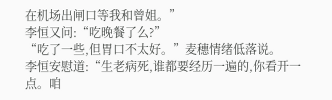在机场出闸口等我和曾姐。”
李恒又问:“吃晚餐了么?”
“吃了一些,但胃口不太好。”麦穗情绪低落说。
李恒安慰道:“生老病死,谁都要经历一遍的,你看开一点。咱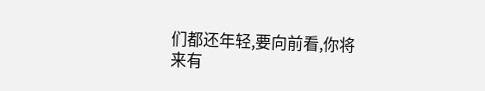们都还年轻,要向前看,你将来有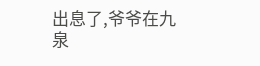出息了,爷爷在九泉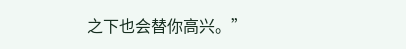之下也会替你高兴。”